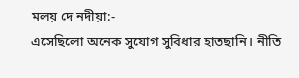মলয় দে নদীয়া:-
এসেছিলো অনেক সুযোগ সুবিধার হাতছানি। নীতি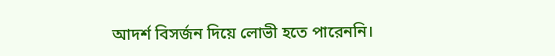আদর্শ বিসর্জন দিয়ে লোভী হতে পারেননি।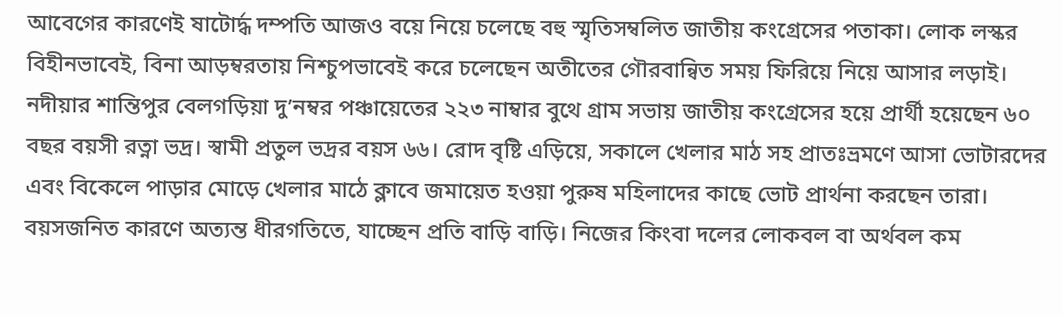আবেগের কারণেই ষাটোর্দ্ধ দম্পতি আজও বয়ে নিয়ে চলেছে বহু স্মৃতিসম্বলিত জাতীয় কংগ্রেসের পতাকা। লোক লস্কর বিহীনভাবেই, বিনা আড়ম্বরতায় নিশ্চুপভাবেই করে চলেছেন অতীতের গৌরবান্বিত সময় ফিরিয়ে নিয়ে আসার লড়াই।
নদীয়ার শান্তিপুর বেলগড়িয়া দু’নম্বর পঞ্চায়েতের ২২৩ নাম্বার বুথে গ্রাম সভায় জাতীয় কংগ্রেসের হয়ে প্রার্থী হয়েছেন ৬০ বছর বয়সী রত্না ভদ্র। স্বামী প্রতুল ভদ্রর বয়স ৬৬। রোদ বৃষ্টি এড়িয়ে, সকালে খেলার মাঠ সহ প্রাতঃভ্রমণে আসা ভোটারদের এবং বিকেলে পাড়ার মোড়ে খেলার মাঠে ক্লাবে জমায়েত হওয়া পুরুষ মহিলাদের কাছে ভোট প্রার্থনা করছেন তারা। বয়সজনিত কারণে অত্যন্ত ধীরগতিতে, যাচ্ছেন প্রতি বাড়ি বাড়ি। নিজের কিংবা দলের লোকবল বা অর্থবল কম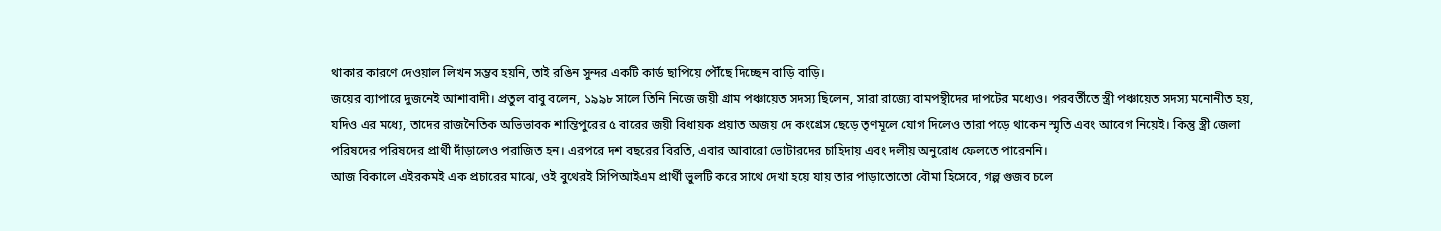থাকার কারণে দেওয়াল লিখন সম্ভব হয়নি, তাই রঙিন সুন্দর একটি কার্ড ছাপিয়ে পৌঁছে দিচ্ছেন বাড়ি বাড়ি।
জয়ের ব্যাপারে দুজনেই আশাবাদী। প্রতুল বাবু বলেন, ১৯৯৮ সালে তিনি নিজে জয়ী গ্রাম পঞ্চায়েত সদস্য ছিলেন, সারা রাজ্যে বামপন্থীদের দাপটের মধ্যেও। পরবর্তীতে স্ত্রী পঞ্চায়েত সদস্য মনোনীত হয়,
যদিও এর মধ্যে, তাদের রাজনৈতিক অভিভাবক শান্তিপুরের ৫ বারের জয়ী বিধায়ক প্রয়াত অজয় দে কংগ্রেস ছেড়ে তৃণমূলে যোগ দিলেও তারা পড়ে থাকেন স্মৃতি এবং আবেগ নিয়েই। কিন্তু স্ত্রী জেলা পরিষদের পরিষদের প্রার্থী দাঁড়ালেও পরাজিত হন। এরপরে দশ বছরের বিরতি, এবার আবারো ভোটারদের চাহিদায় এবং দলীয় অনুরোধ ফেলতে পারেননি।
আজ বিকালে এইরকমই এক প্রচারের মাঝে, ওই বুথেরই সিপিআইএম প্রার্থী ভুলটি করে সাথে দেখা হয়ে যায় তার পাড়াতোতো বৌমা হিসেবে, গল্প গুজব চলে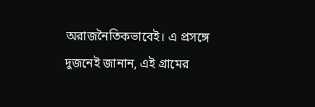অরাজনৈতিকভাবেই। এ প্রসঙ্গে দুজনেই জানান, এই গ্রামের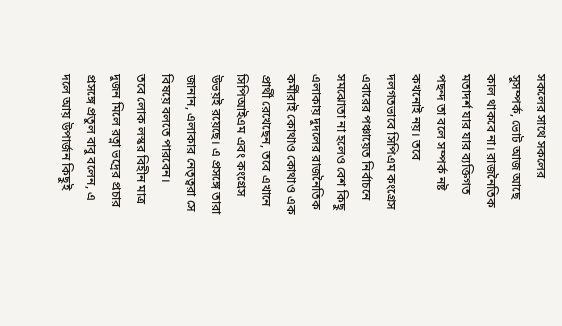সকলের সাথে সকলের সুসম্পর্ক, ভোট আজ আছে কাল থাকবে না। রাজনৈতিক মতাদর্শ যার যার ব্যক্তিগত পছন্দ তা বলে সম্পর্ক নষ্ট কখনোই নয়। তবে দলগতভাবে সিপিএম কংগ্রেস এবারের পঞ্চায়েত নির্বাচনে সমঝোতা না হলেও বেশ কিছু এলাকায় দুদলের রাজনৈতিক কর্মীরাই কোথাও কোথাও এক প্রার্থী রেখেছেন, তবে এখানে সিপিআইএম এবং কংগ্রেস উভয়ই রয়েছে। এ প্রসঙ্গে তারা জানান, এলাকার নেতৃত্বরা সে বিষয়ে বলতে পারবেন।
তবে লোক লস্কর বিহীন মাত্র দুজন মিলে রত্না ভদ্রের প্রচার প্রসঙ্গে প্রতুল বাবু বলেন, এ দলে আয় উপার্জন কিছুই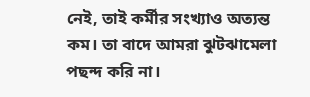নেই, তাই কর্মীর সংখ্যাও অত্যন্ত কম। তা বাদে আমরা ঝুটঝামেলা পছন্দ করি না।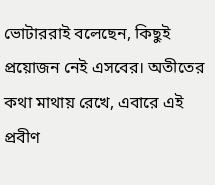ভোটাররাই বলেছেন, কিছুই প্রয়োজন নেই এসবের। অতীতের কথা মাথায় রেখে, এবারে এই প্রবীণ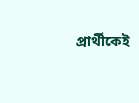প্রার্থীকেই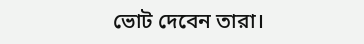ভোট দেবেন তারা।